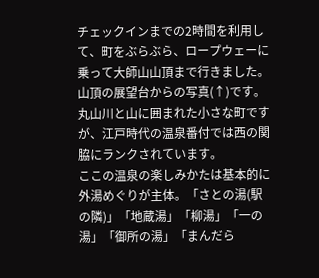チェックインまでの2時間を利用して、町をぶらぶら、ロープウェーに乗って大師山山頂まで行きました。山頂の展望台からの写真(↑)です。丸山川と山に囲まれた小さな町ですが、江戸時代の温泉番付では西の関脇にランクされています。
ここの温泉の楽しみかたは基本的に外湯めぐりが主体。「さとの湯(駅の隣)」「地蔵湯」「柳湯」「一の湯」「御所の湯」「まんだら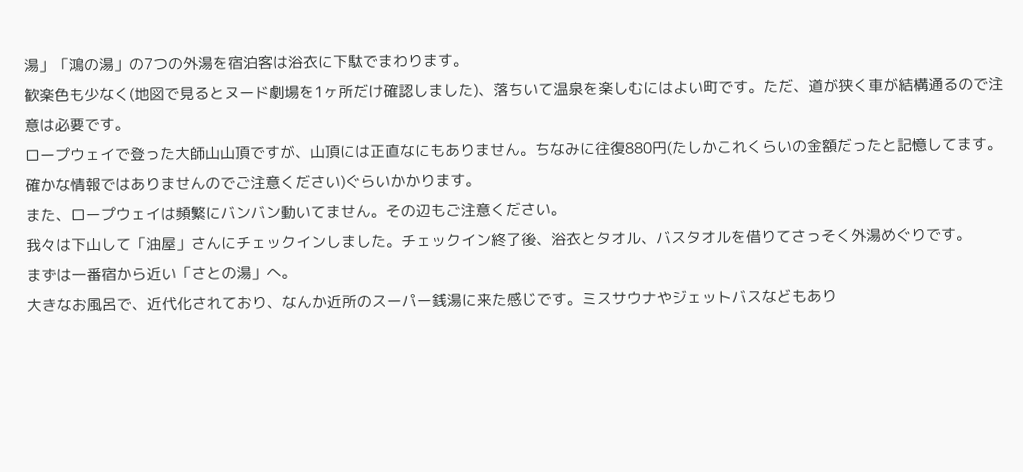湯」「鴻の湯」の7つの外湯を宿泊客は浴衣に下駄でまわります。
歓楽色も少なく(地図で見るとヌード劇場を1ヶ所だけ確認しました)、落ちいて温泉を楽しむにはよい町です。ただ、道が狭く車が結構通るので注意は必要です。
ロープウェイで登った大師山山頂ですが、山頂には正直なにもありません。ちなみに往復880円(たしかこれくらいの金額だったと記憶してます。確かな情報ではありませんのでご注意ください)ぐらいかかります。
また、ロープウェイは頻繁にバンバン動いてません。その辺もご注意ください。
我々は下山して「油屋」さんにチェックインしました。チェックイン終了後、浴衣とタオル、バスタオルを借りてさっそく外湯めぐりです。
まずは一番宿から近い「さとの湯」へ。
大きなお風呂で、近代化されており、なんか近所のスーパー銭湯に来た感じです。ミスサウナやジェットバスなどもあり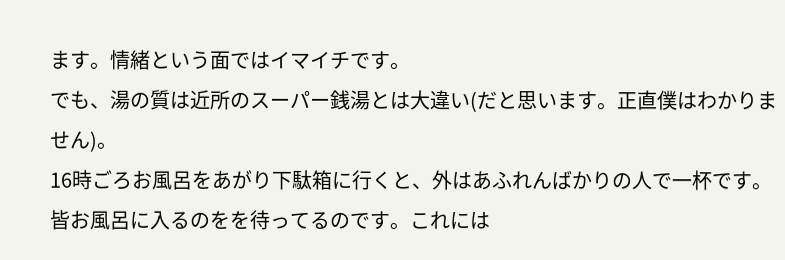ます。情緒という面ではイマイチです。
でも、湯の質は近所のスーパー銭湯とは大違い(だと思います。正直僕はわかりません)。
16時ごろお風呂をあがり下駄箱に行くと、外はあふれんばかりの人で一杯です。皆お風呂に入るのをを待ってるのです。これには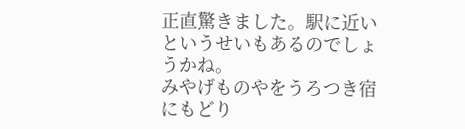正直驚きました。駅に近いというせいもあるのでしょうかね。
みやげものやをうろつき宿にもどり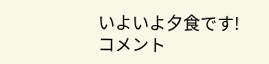いよいよ夕食です!
コメント